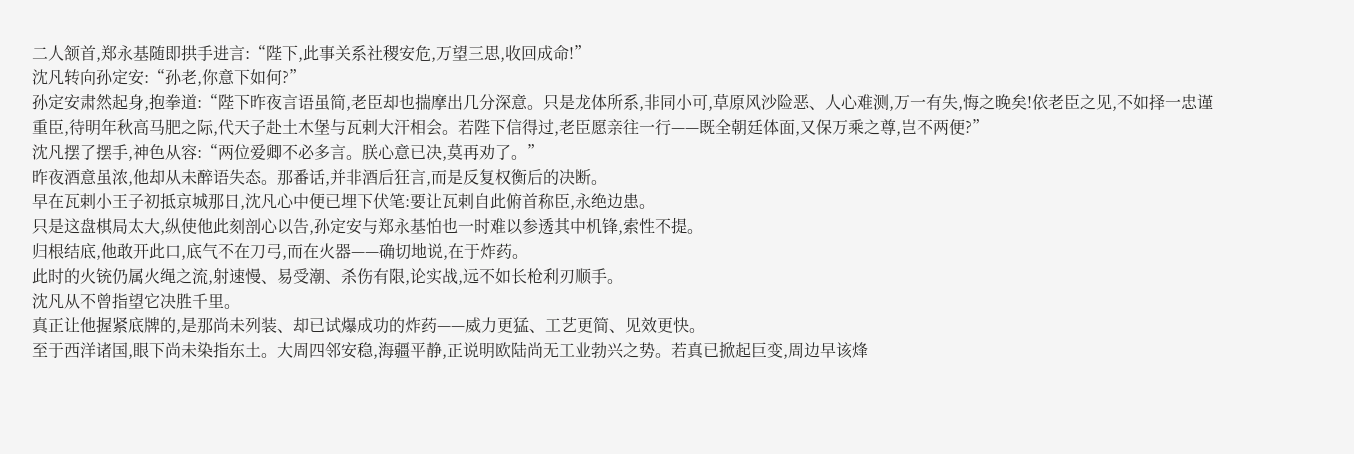二人颔首,郑永基随即拱手进言:“陛下,此事关系社稷安危,万望三思,收回成命!”
沈凡转向孙定安:“孙老,你意下如何?”
孙定安肃然起身,抱拳道:“陛下昨夜言语虽简,老臣却也揣摩出几分深意。只是龙体所系,非同小可,草原风沙险恶、人心难测,万一有失,悔之晚矣!依老臣之见,不如择一忠谨重臣,待明年秋高马肥之际,代天子赴土木堡与瓦剌大汗相会。若陛下信得过,老臣愿亲往一行——既全朝廷体面,又保万乘之尊,岂不两便?”
沈凡摆了摆手,神色从容:“两位爱卿不必多言。朕心意已决,莫再劝了。”
昨夜酒意虽浓,他却从未醉语失态。那番话,并非酒后狂言,而是反复权衡后的决断。
早在瓦剌小王子初抵京城那日,沈凡心中便已埋下伏笔:要让瓦剌自此俯首称臣,永绝边患。
只是这盘棋局太大,纵使他此刻剖心以告,孙定安与郑永基怕也一时难以参透其中机锋,索性不提。
归根结底,他敢开此口,底气不在刀弓,而在火器——确切地说,在于炸药。
此时的火铳仍属火绳之流,射速慢、易受潮、杀伤有限,论实战,远不如长枪利刃顺手。
沈凡从不曾指望它决胜千里。
真正让他握紧底牌的,是那尚未列装、却已试爆成功的炸药——威力更猛、工艺更简、见效更快。
至于西洋诸国,眼下尚未染指东土。大周四邻安稳,海疆平静,正说明欧陆尚无工业勃兴之势。若真已掀起巨变,周边早该烽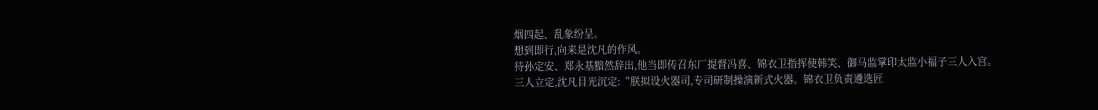烟四起、乱象纷呈。
想到即行,向来是沈凡的作风。
待孙定安、郑永基黯然辞出,他当即传召东厂提督冯喜、锦衣卫指挥使韩笑、御马监掌印太监小福子三人入宫。
三人立定,沈凡目光沉定:“朕拟设火器司,专司研制操演新式火器。锦衣卫负责遴选匠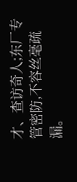才、查访奇人;东厂专管密防,不容丝毫疏漏。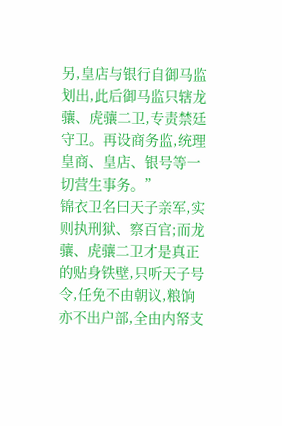另,皇店与银行自御马监划出,此后御马监只辖龙骧、虎骧二卫,专责禁廷守卫。再设商务监,统理皇商、皇店、银号等一切营生事务。”
锦衣卫名曰天子亲军,实则执刑狱、察百官;而龙骧、虎骧二卫才是真正的贴身铁壁,只听天子号令,任免不由朝议,粮饷亦不出户部,全由内帑支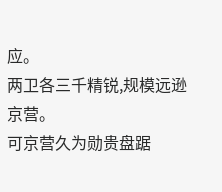应。
两卫各三千精锐,规模远逊京营。
可京营久为勋贵盘踞